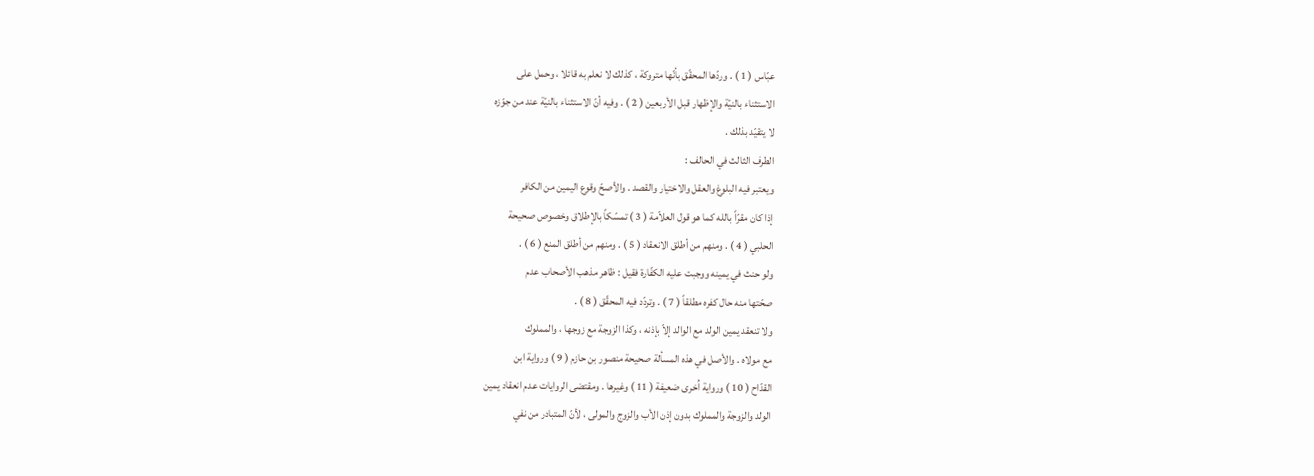عبّاس ( 1 ) . وردّها المحقّق بأنّها متروكة ، كذلك لا نعلم به قائلا ، وحمل على
الاستثناء بالنيّة والإظهار قبل الأربعين ( 2 ) . وفيه أنّ الاستثناء بالنيّة عند من جوّزه
لا يتقيّد بذلك .
الطرف الثالث في الحالف :
ويعتبر فيه البلوغ والعقل والاختيار والقصد . والأصحّ وقوع اليمين من الكافر
إذا كان مقرّاً بالله كما هو قول العلاّمة ( 3 ) تمسّكاً بالإطلاق وخصوص صحيحة
الحلبي ( 4 ) . ومنهم من أطلق الانعقاد ( 5 ) . ومنهم من أطلق المنع ( 6 ) .
ولو حنث في يمينه ووجبت عليه الكفّارة فقيل : ظاهر مذهب الأصحاب عدم
صحّتها منه حال كفره مطلقاً ( 7 ) . وتردّد فيه المحقّق ( 8 ) .
ولا تنعقد يمين الولد مع الوالد إلاّ بإذنه ، وكذا الزوجة مع زوجها ، والمملوك
مع مولاه . والأصل في هذه المسألة صحيحة منصور بن حازم ( 9 ) ورواية ابن
القدّاح ( 10 ) ورواية اُخرى ضعيفة ( 11 ) وغيرها . ومقتضى الروايات عدم انعقاد يمين
الولد والزوجة والمملوك بدون إذن الأب والزوج والمولى ، لأنّ المتبادر من نفي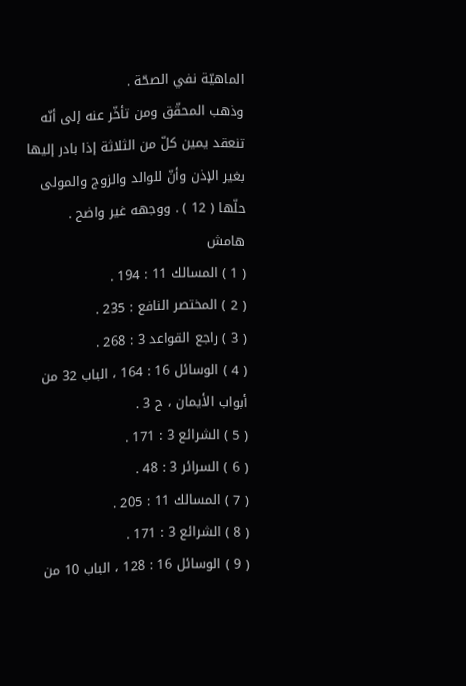الماهيّة نفي الصحّة .
وذهب المحقّق ومن تأخّر عنه إلى أنّه تنعقد يمين كلّ من الثلاثة إذا بادر إليها
بغير الإذن وأنّ للوالد والزوج والمولى حلّها ( 12 ) . ووجهه غير واضح .
هامش
( 1 ) المسالك 11 : 194 .
( 2 ) المختصر النافع : 235 .
( 3 ) راجع القواعد 3 : 268 .
( 4 ) الوسائل 16 : 164 ، الباب 32 من أبواب الأيمان ، ح 3 .
( 5 ) الشرائع 3 : 171 .
( 6 ) السرائر 3 : 48 .
( 7 ) المسالك 11 : 205 .
( 8 ) الشرائع 3 : 171 .
( 9 ) الوسائل 16 : 128 ، الباب 10 من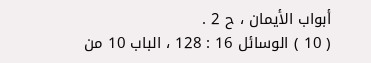أبواب الأيمان ، ح 2 .
( 10 ) الوسائل 16 : 128 ، الباب 10 من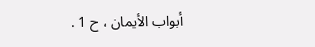أبواب الأيمان ، ح 1 .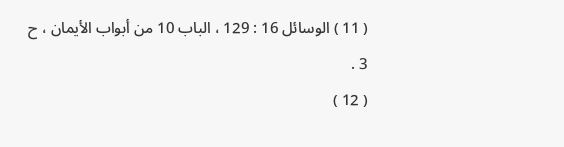( 11 ) الوسائل 16 : 129 ، الباب 10 من أبواب الأيمان ، ح 3 .
( 12 )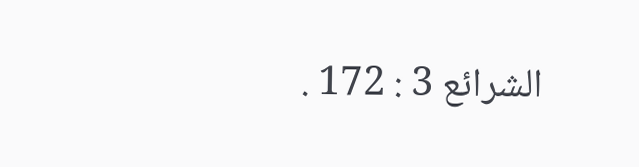الشرائع 3 : 172 .